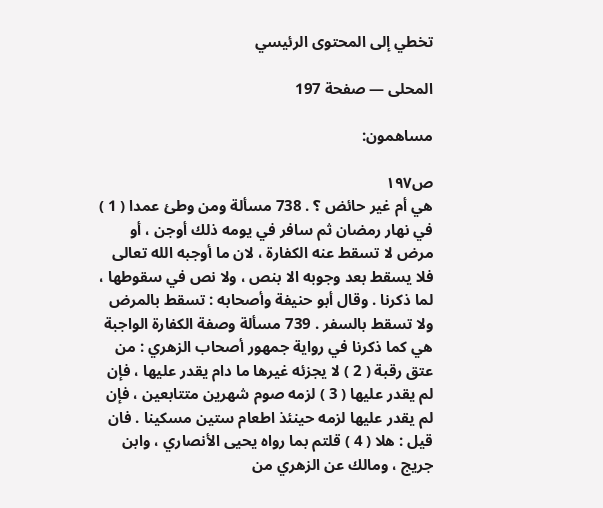تخطي إلى المحتوى الرئيسي

المحلى — صفحة 197

مساهمون:

ص١٩٧
هي أم غير حائض ؟ . 738 مسألة ومن وطئ عمدا ( 1 ) في نهار رمضان ثم سافر في يومه ذلك أوجن ، أو مرض لا تسقط عنه الكفارة ، لان ما أوجبه الله تعالى فلا يسقط بعد وجوبه الا بنص ، ولا نص في سقوطها ، لما ذكرنا . وقال أبو حنيفة وأصحابه : تسقط بالمرض ولا تسقط بالسفر . 739 مسألة وصفة الكفارة الواجبة هي كما ذكرنا في رواية جمهور أصحاب الزهري : من عتق رقبة ( 2 ) لا يجزئه غيرها ما دام يقدر عليها ، فإن لم يقدر عليها ( 3 ) لزمه صوم شهرين متتابعين ، فإن لم يقدر عليها لزمه حينئذ اطعام ستين مسكينا . فان قيل : هلا ( 4 ) قلتم بما رواه يحيى الأنصاري ، وابن جريج ، ومالك عن الزهري من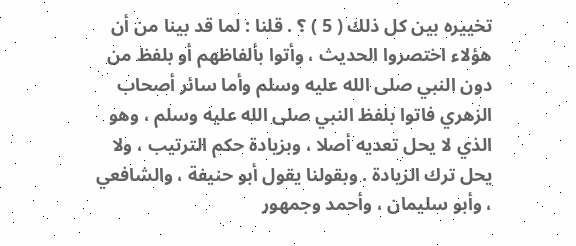تخييره بين كل ذلك ( 5 ) ؟ . قلنا : لما قد بينا من أن هؤلاء اختصروا الحديث ، وأتوا بألفاظهم أو بلفظ من دون النبي صلى الله عليه وسلم وأما سائر أصحاب الزهري فاتوا بلفظ النبي صلى الله عليه وسلم ، وهو الذي لا يحل تعديه أصلا ، وبزيادة حكم الترتيب ، ولا يحل ترك الزيادة . وبقولنا يقول أبو حنيفة ، والشافعي ، وأبو سليمان ، وأحمد وجمهور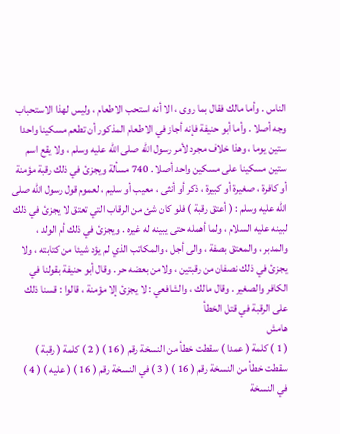الناس . وأما مالك فقال بما روى ، الا أنه استحب الاطعام ، وليس لهذا الاستحباب وجه أصلا . وأما أبو حنيفة فإنه أجاز في الاطعام المذكور أن تطعم مسكينا واحدا ستين يوما ، وهذا خلاف مجرد لأمر رسول الله صلى الله عليه وسلم ، ولا يقع اسم ستين مسكينا على مسكين واحد أصلا . 740 مسألة ويجزئ في ذلك رقبة مؤمنة أو كافرة ، صغيرة أو كبيرة ، ذكر أو أنثى ، معيب أو سليم ، لعموم قول رسول الله صلى الله عليه وسلم : ( أعتق رقبة ) فلو كان شئ من الرقاب التي تعتق لا يجزئ في ذلك لبينه عليه السلام ، ولما أهمله حتى يبينه له غيره . ويجزئ في ذلك أم الولد ، والمدبر ، والمعتق بصفة ، والى أجل ، والمكاتب الذي لم يؤد شيئا من كتابته ، ولا يجزئ في ذلك نصفان من رقبتين ، ولامن بعضه حر . وقال أبو حنيفة بقولنا في الكافر والصغير . وقال مالك ، والشافعي : لا يجزئ إلا مؤمنة ، قالوا : قسنا ذلك على الرقبة في قتل الخطأ
هامش
( 1 ) كلمة ( عمدا ) سقطت خطأ من النسخة رقم ( 16 ) ( 2 ) كلمة ( رقبة ) سقطت خطأ من النسخة رقم ( 16 ) ( 3 ) في النسخة رقم ( 16 ) ( عليه ) ( 4 ) في النسخة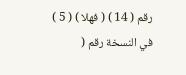رقم ( 14 ) ( فهلا ) ( 5 ) في النسخة رقم (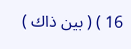16 ) ( بين ذاك )